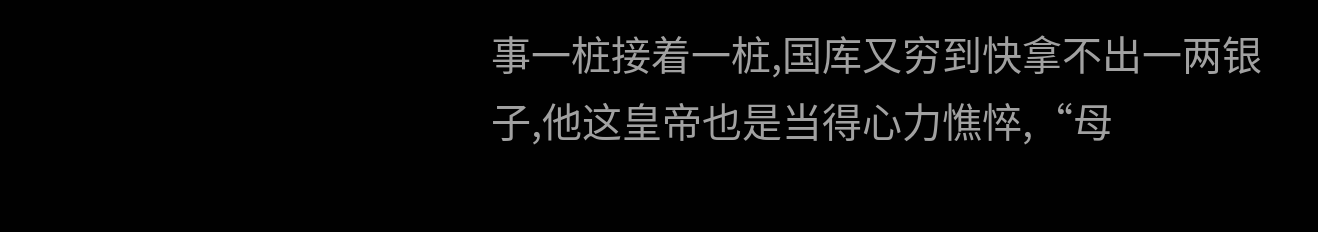事一桩接着一桩,国库又穷到快拿不出一两银子,他这皇帝也是当得心力憔悴,“母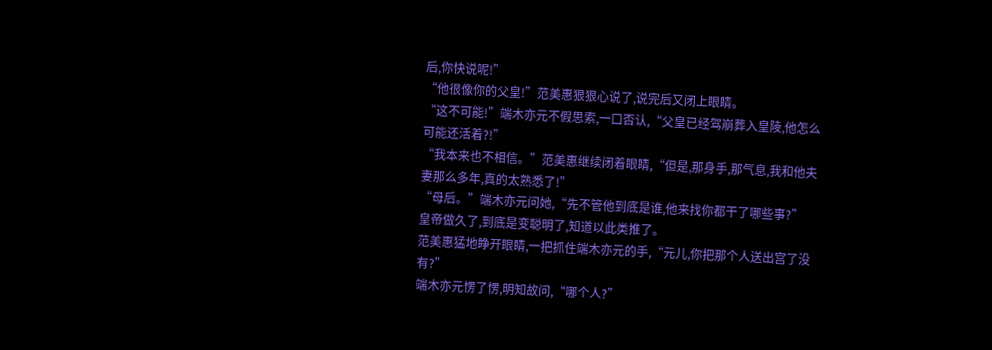后,你快说呢!”
“他很像你的父皇!”范美惠狠狠心说了,说完后又闭上眼睛。
“这不可能!”端木亦元不假思索,一口否认,“父皇已经驾崩葬入皇陵,他怎么可能还活着?!”
“我本来也不相信。”范美惠继续闭着眼睛,“但是,那身手,那气息,我和他夫妻那么多年,真的太熟悉了!”
“母后。”端木亦元问她,“先不管他到底是谁,他来找你都干了哪些事?”
皇帝做久了,到底是变聪明了,知道以此类推了。
范美惠猛地睁开眼睛,一把抓住端木亦元的手,“元儿,你把那个人送出宫了没有?”
端木亦元愣了愣,明知故问,“哪个人?”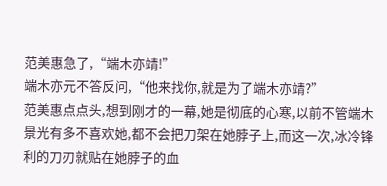范美惠急了,“端木亦靖!”
端木亦元不答反问,“他来找你,就是为了端木亦靖?”
范美惠点点头,想到刚才的一幕,她是彻底的心寒,以前不管端木景光有多不喜欢她,都不会把刀架在她脖子上,而这一次,冰冷锋利的刀刃就贴在她脖子的血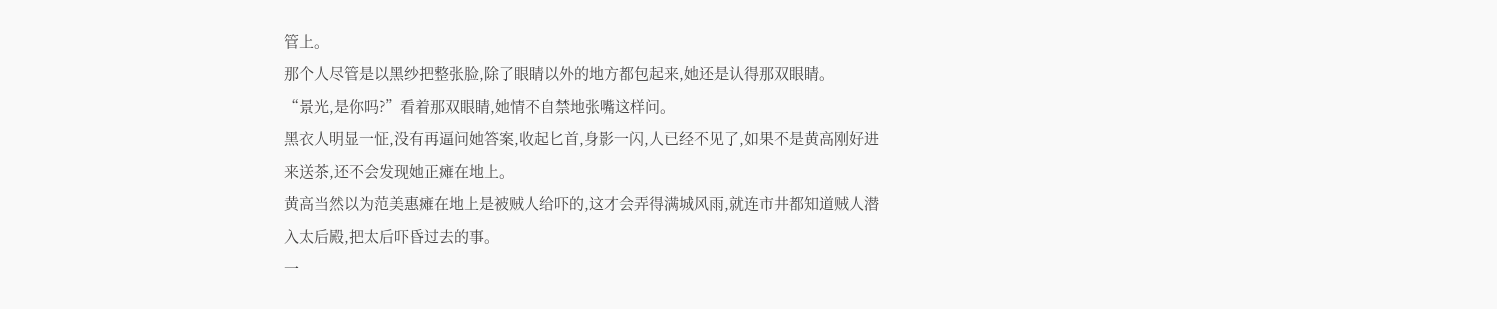管上。
那个人尽管是以黑纱把整张脸,除了眼睛以外的地方都包起来,她还是认得那双眼睛。
“景光,是你吗?”看着那双眼睛,她情不自禁地张嘴这样问。
黑衣人明显一怔,没有再逼问她答案,收起匕首,身影一闪,人已经不见了,如果不是黄高刚好进来送茶,还不会发现她正瘫在地上。
黄高当然以为范美惠瘫在地上是被贼人给吓的,这才会弄得满城风雨,就连市井都知道贼人潜入太后殿,把太后吓昏过去的事。
一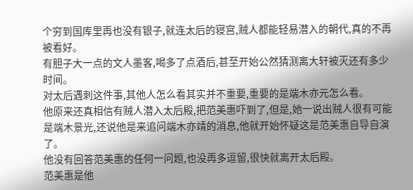个穷到国库里再也没有银子,就连太后的寝宫,贼人都能轻易潜入的朝代,真的不再被看好。
有胆子大一点的文人墨客,喝多了点酒后,甚至开始公然猜测离大轩被灭还有多少时间。
对太后遇刺这件事,其他人怎么看其实并不重要,重要的是端木亦元怎么看。
他原来还真相信有贼人潜入太后殿,把范美惠吓到了,但是,她一说出贼人很有可能是端木景光,还说他是来追问端木亦靖的消息,他就开始怀疑这是范美惠自导自演了。
他没有回答范美惠的任何一问题,也没再多逗留,很快就离开太后殿。
范美惠是他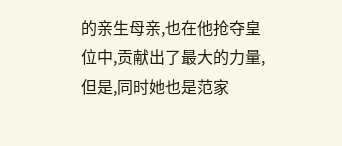的亲生母亲,也在他抢夺皇位中,贡献出了最大的力量,但是,同时她也是范家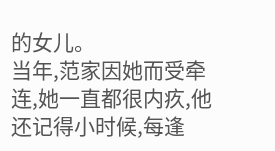的女儿。
当年,范家因她而受牵连,她一直都很内疚,他还记得小时候,每逢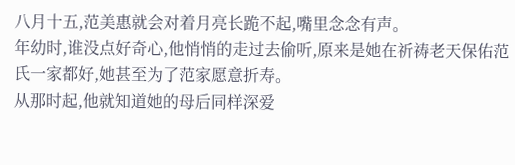八月十五,范美惠就会对着月亮长跪不起,嘴里念念有声。
年幼时,谁没点好奇心,他悄悄的走过去偷听,原来是她在祈祷老天保佑范氏一家都好,她甚至为了范家愿意折寿。
从那时起,他就知道她的母后同样深爱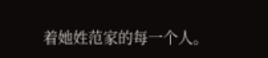着她姓范家的每一个人。